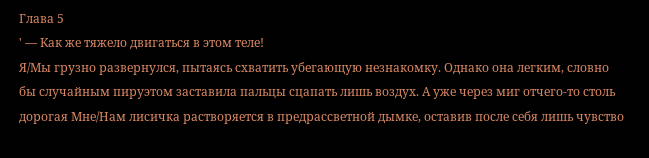Глава 5
' — Как же тяжело двигаться в этом теле!
Я/Мы грузно развернулся, пытаясь схватить убегающую незнакомку. Однако она легким, словно бы случайным пируэтом заставила пальцы сцапать лишь воздух. А уже через миг отчего-то столь дорогая Мне/Нам лисичка растворяется в предрассветной дымке, оставив после себя лишь чувство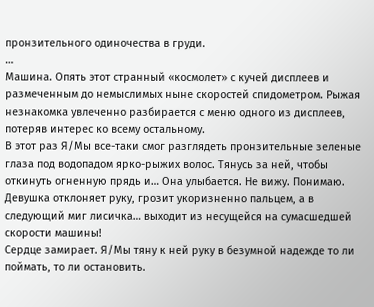пронзительного одиночества в груди.
…
Машина. Опять этот странный «космолет» с кучей дисплеев и размеченным до немыслимых ныне скоростей спидометром. Рыжая незнакомка увлеченно разбирается с меню одного из дисплеев, потеряв интерес ко всему остальному.
В этот раз Я/Мы все-таки смог разглядеть пронзительные зеленые глаза под водопадом ярко-рыжих волос. Тянусь за ней, чтобы откинуть огненную прядь и… Она улыбается. Не вижу. Понимаю.
Девушка отклоняет руку, грозит укоризненно пальцем, а в следующий миг лисичка… выходит из несущейся на сумасшедшей скорости машины!
Сердце замирает. Я/Мы тяну к ней руку в безумной надежде то ли поймать, то ли остановить.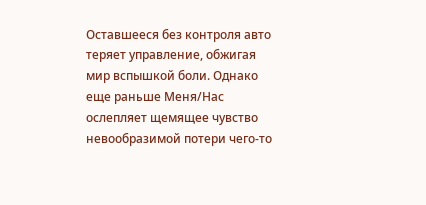Оставшееся без контроля авто теряет управление, обжигая мир вспышкой боли. Однако еще раньше Меня/Нас ослепляет щемящее чувство невообразимой потери чего-то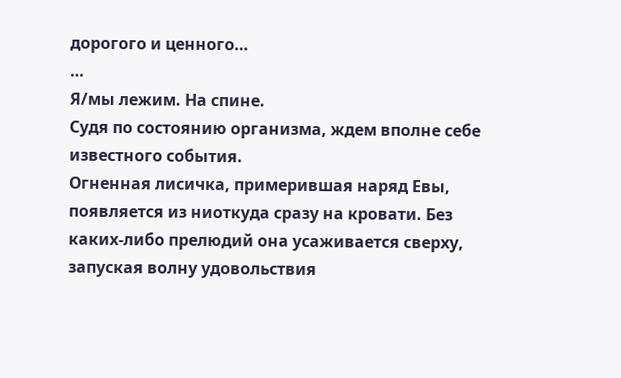дорогого и ценного…
…
Я/мы лежим. На спине.
Судя по состоянию организма, ждем вполне себе известного события.
Огненная лисичка, примерившая наряд Евы, появляется из ниоткуда сразу на кровати. Без каких-либо прелюдий она усаживается сверху, запуская волну удовольствия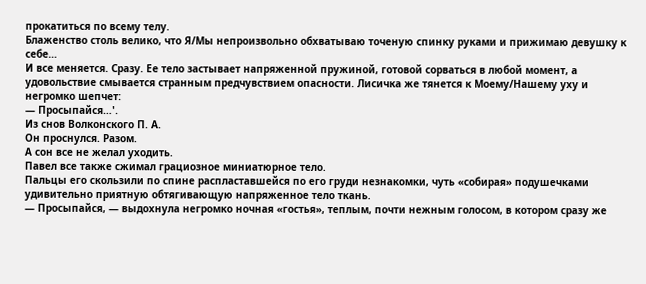прокатиться по всему телу.
Блаженство столь велико, что Я/Мы непроизвольно обхватываю точеную спинку руками и прижимаю девушку к себе…
И все меняется. Сразу. Ее тело застывает напряженной пружиной, готовой сорваться в любой момент, а удовольствие смывается странным предчувствием опасности. Лисичка же тянется к Моему/Нашему уху и негромко шепчет:
— Просыпайся…'.
Из снов Волконского П. А.
Он проснулся. Разом.
А сон все не желал уходить.
Павел все также сжимал грациозное миниатюрное тело.
Пальцы его скользили по спине распластавшейся по его груди незнакомки, чуть «собирая» подушечками удивительно приятную обтягивающую напряженное тело ткань.
— Просыпайся, — выдохнула негромко ночная «гостья», теплым, почти нежным голосом, в котором сразу же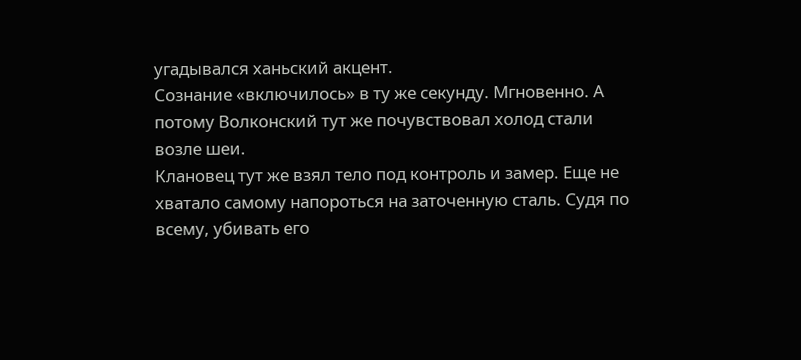угадывался ханьский акцент.
Сознание «включилось» в ту же секунду. Мгновенно. А потому Волконский тут же почувствовал холод стали возле шеи.
Клановец тут же взял тело под контроль и замер. Еще не хватало самому напороться на заточенную сталь. Судя по всему, убивать его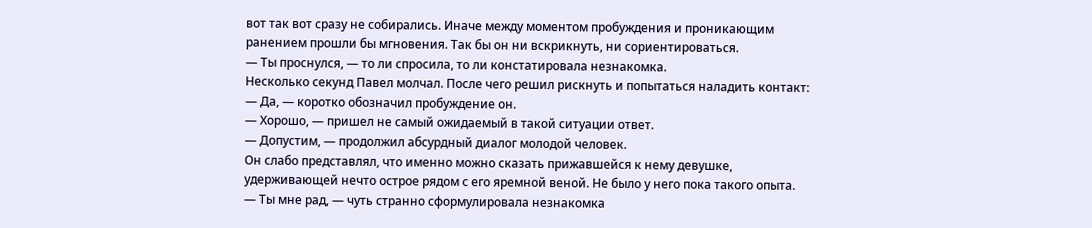вот так вот сразу не собирались. Иначе между моментом пробуждения и проникающим ранением прошли бы мгновения. Так бы он ни вскрикнуть, ни сориентироваться.
— Ты проснулся, — то ли спросила, то ли констатировала незнакомка.
Несколько секунд Павел молчал. После чего решил рискнуть и попытаться наладить контакт:
— Да, — коротко обозначил пробуждение он.
— Хорошо, — пришел не самый ожидаемый в такой ситуации ответ.
— Допустим, — продолжил абсурдный диалог молодой человек.
Он слабо представлял, что именно можно сказать прижавшейся к нему девушке, удерживающей нечто острое рядом с его яремной веной. Не было у него пока такого опыта.
— Ты мне рад, — чуть странно сформулировала незнакомка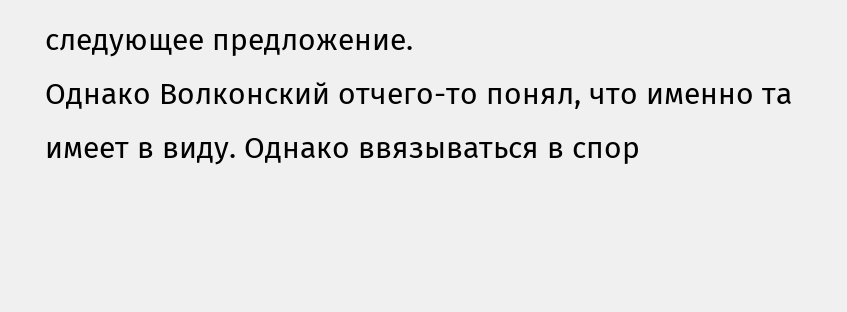следующее предложение.
Однако Волконский отчего-то понял, что именно та имеет в виду. Однако ввязываться в спор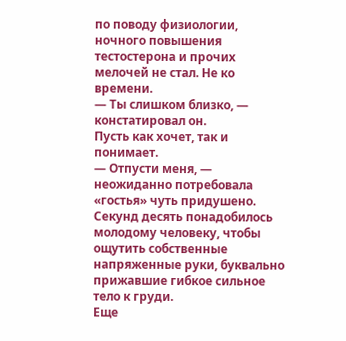по поводу физиологии, ночного повышения тестостерона и прочих мелочей не стал. Не ко времени.
— Ты слишком близко, — констатировал он.
Пусть как хочет, так и понимает.
— Отпусти меня, — неожиданно потребовала «гостья» чуть придушено.
Секунд десять понадобилось молодому человеку, чтобы ощутить собственные напряженные руки, буквально прижавшие гибкое сильное тело к груди.
Еще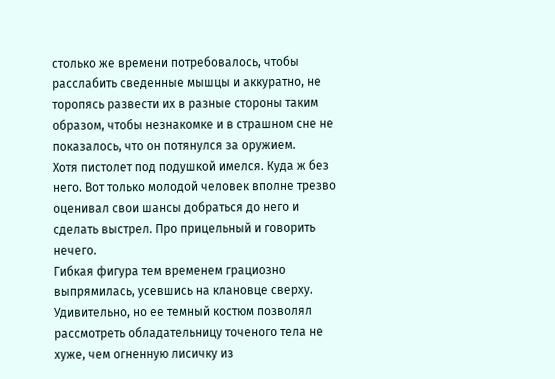столько же времени потребовалось, чтобы расслабить сведенные мышцы и аккуратно, не торопясь развести их в разные стороны таким образом, чтобы незнакомке и в страшном сне не показалось, что он потянулся за оружием.
Хотя пистолет под подушкой имелся. Куда ж без него. Вот только молодой человек вполне трезво оценивал свои шансы добраться до него и сделать выстрел. Про прицельный и говорить нечего.
Гибкая фигура тем временем грациозно выпрямилась, усевшись на клановце сверху.
Удивительно, но ее темный костюм позволял рассмотреть обладательницу точеного тела не хуже, чем огненную лисичку из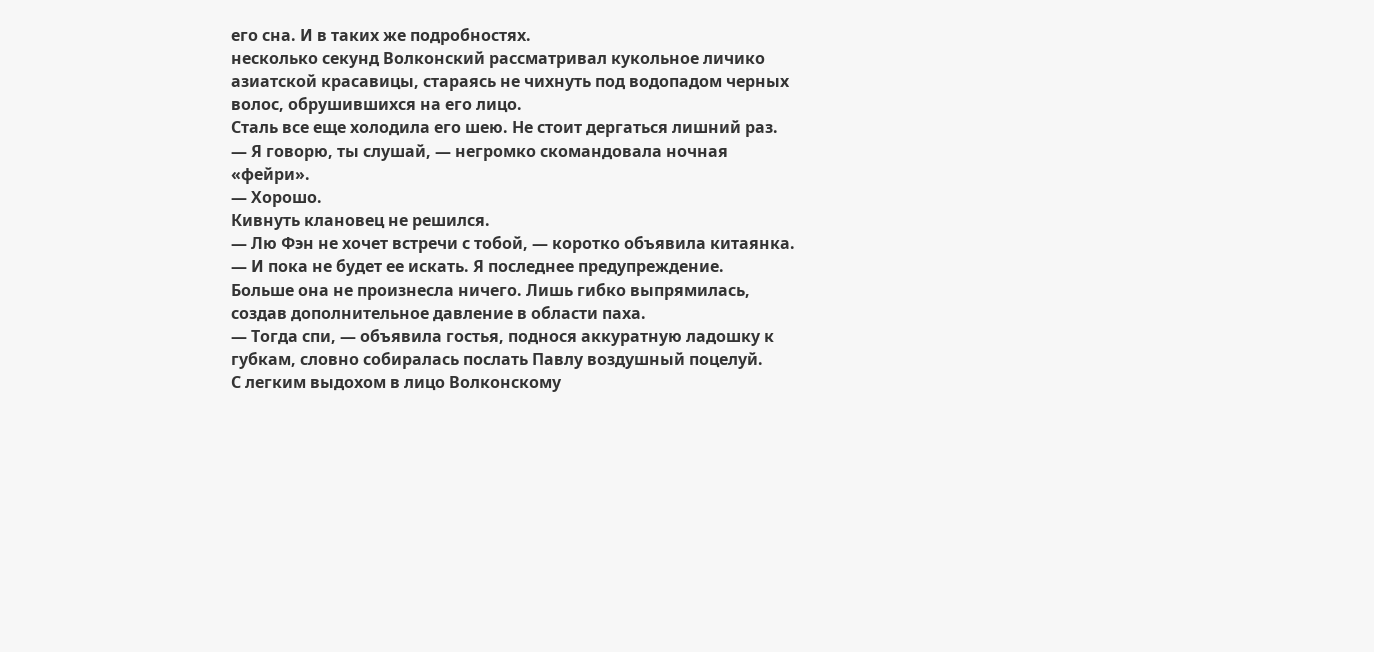его сна. И в таких же подробностях.
несколько секунд Волконский рассматривал кукольное личико азиатской красавицы, стараясь не чихнуть под водопадом черных волос, обрушившихся на его лицо.
Сталь все еще холодила его шею. Не стоит дергаться лишний раз.
— Я говорю, ты слушай, — негромко скомандовала ночная «фейри».
— Хорошо.
Кивнуть клановец не решился.
— Лю Фэн не хочет встречи с тобой, — коротко объявила китаянка. — И пока не будет ее искать. Я последнее предупреждение.
Больше она не произнесла ничего. Лишь гибко выпрямилась, создав дополнительное давление в области паха.
— Тогда спи, — объявила гостья, поднося аккуратную ладошку к губкам, словно собиралась послать Павлу воздушный поцелуй.
С легким выдохом в лицо Волконскому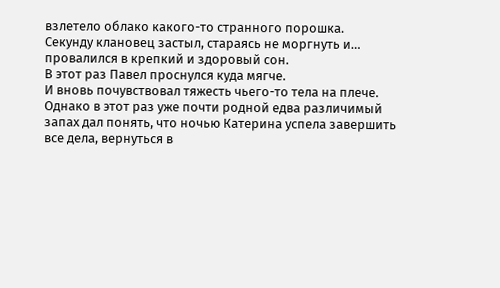взлетело облако какого-то странного порошка.
Секунду клановец застыл, стараясь не моргнуть и… провалился в крепкий и здоровый сон.
В этот раз Павел проснулся куда мягче.
И вновь почувствовал тяжесть чьего-то тела на плече.
Однако в этот раз уже почти родной едва различимый запах дал понять, что ночью Катерина успела завершить все дела, вернуться в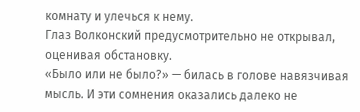комнату и улечься к нему.
Глаз Волконский предусмотрительно не открывал, оценивая обстановку.
«Было или не было?» — билась в голове навязчивая мысль. И эти сомнения оказались далеко не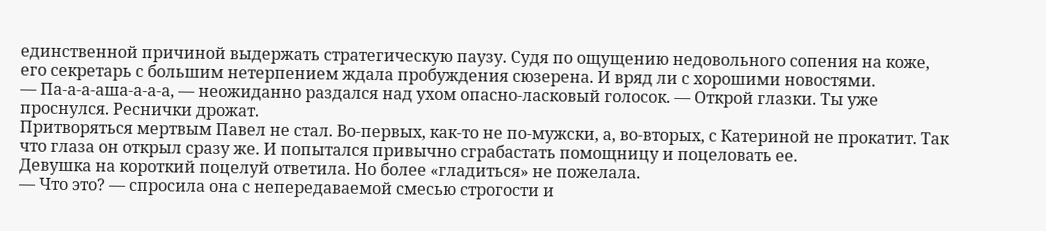единственной причиной выдержать стратегическую паузу. Судя по ощущению недовольного сопения на коже, его секретарь с большим нетерпением ждала пробуждения сюзерена. И вряд ли с хорошими новостями.
— Па-а-а-аша-а-а-а, — неожиданно раздался над ухом опасно-ласковый голосок. — Открой глазки. Ты уже проснулся. Реснички дрожат.
Притворяться мертвым Павел не стал. Во-первых, как-то не по-мужски, а, во-вторых, с Катериной не прокатит. Так что глаза он открыл сразу же. И попытался привычно сграбастать помощницу и поцеловать ее.
Девушка на короткий поцелуй ответила. Но более «гладиться» не пожелала.
— Что это? — спросила она с непередаваемой смесью строгости и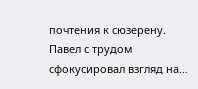почтения к сюзерену.
Павел с трудом сфокусировал взгляд на…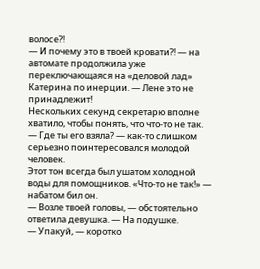волосе⁈
— И почему это в твоей кровати⁈ — на автомате продолжила уже переключающаяся на «деловой лад» Катерина по инерции. — Лене это не принадлежит!
Нескольких секунд секретарю вполне хватило, чтобы понять, что что-то не так.
— Где ты его взяла? — как-то слишком серьезно поинтересовался молодой человек.
Этот тон всегда был ушатом холодной воды для помощников. «Что-то не так!» — набатом бил он.
— Возле твоей головы, — обстоятельно ответила девушка. — На подушке.
— Упакуй, — коротко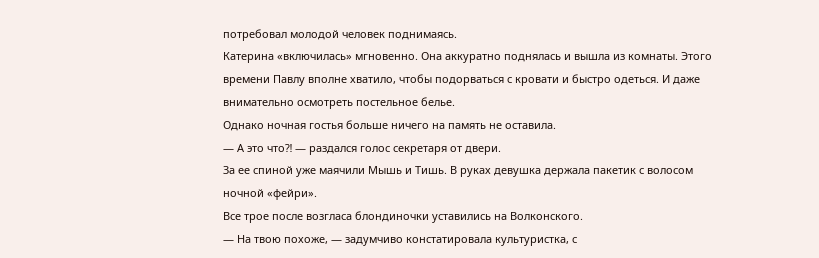потребовал молодой человек поднимаясь.
Катерина «включилась» мгновенно. Она аккуратно поднялась и вышла из комнаты. Этого времени Павлу вполне хватило, чтобы подорваться с кровати и быстро одеться. И даже внимательно осмотреть постельное белье.
Однако ночная гостья больше ничего на память не оставила.
— А это что⁈ — раздался голос секретаря от двери.
За ее спиной уже маячили Мышь и Тишь. В руках девушка держала пакетик с волосом ночной «фейри».
Все трое после возгласа блондиночки уставились на Волконского.
— На твою похоже, — задумчиво констатировала культуристка, с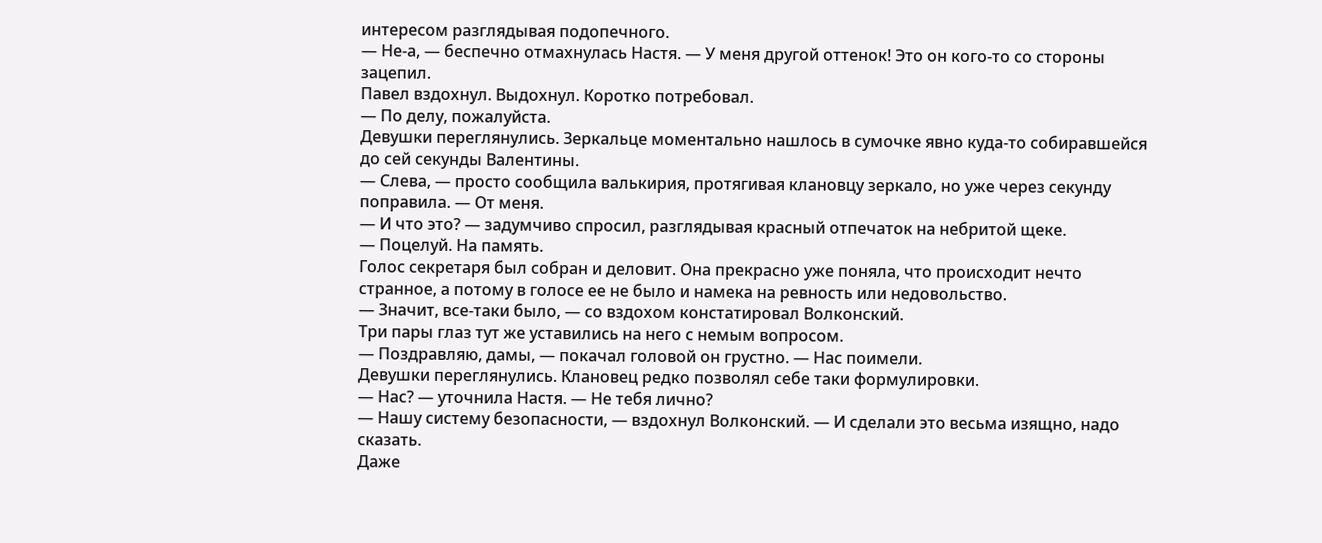интересом разглядывая подопечного.
— Не-а, — беспечно отмахнулась Настя. — У меня другой оттенок! Это он кого-то со стороны зацепил.
Павел вздохнул. Выдохнул. Коротко потребовал.
— По делу, пожалуйста.
Девушки переглянулись. Зеркальце моментально нашлось в сумочке явно куда-то собиравшейся до сей секунды Валентины.
— Слева, — просто сообщила валькирия, протягивая клановцу зеркало, но уже через секунду поправила. — От меня.
— И что это? — задумчиво спросил, разглядывая красный отпечаток на небритой щеке.
— Поцелуй. На память.
Голос секретаря был собран и деловит. Она прекрасно уже поняла, что происходит нечто странное, а потому в голосе ее не было и намека на ревность или недовольство.
— Значит, все-таки было, — со вздохом констатировал Волконский.
Три пары глаз тут же уставились на него с немым вопросом.
— Поздравляю, дамы, — покачал головой он грустно. — Нас поимели.
Девушки переглянулись. Клановец редко позволял себе таки формулировки.
— Нас? — уточнила Настя. — Не тебя лично?
— Нашу систему безопасности, — вздохнул Волконский. — И сделали это весьма изящно, надо сказать.
Даже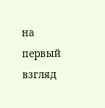на первый взгляд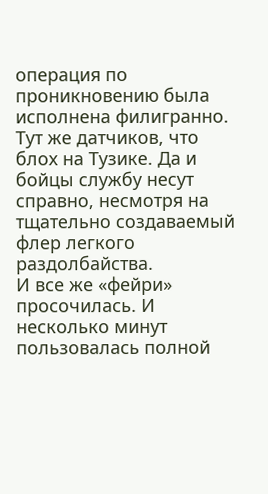операция по проникновению была исполнена филигранно. Тут же датчиков, что блох на Тузике. Да и бойцы службу несут справно, несмотря на тщательно создаваемый флер легкого раздолбайства.
И все же «фейри» просочилась. И несколько минут пользовалась полной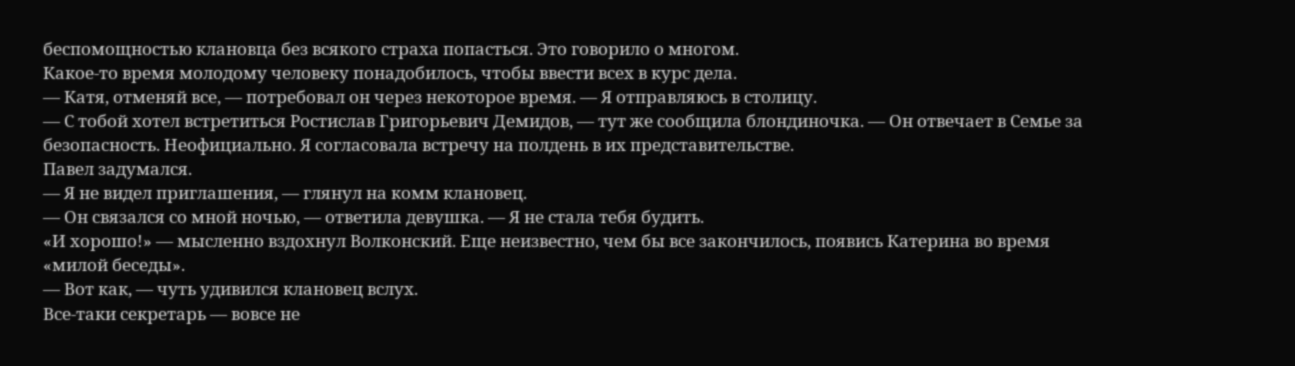беспомощностью клановца без всякого страха попасться. Это говорило о многом.
Какое-то время молодому человеку понадобилось, чтобы ввести всех в курс дела.
— Катя, отменяй все, — потребовал он через некоторое время. — Я отправляюсь в столицу.
— С тобой хотел встретиться Ростислав Григорьевич Демидов, — тут же сообщила блондиночка. — Он отвечает в Семье за безопасность. Неофициально. Я согласовала встречу на полдень в их представительстве.
Павел задумался.
— Я не видел приглашения, — глянул на комм клановец.
— Он связался со мной ночью, — ответила девушка. — Я не стала тебя будить.
«И хорошо!» — мысленно вздохнул Волконский. Еще неизвестно, чем бы все закончилось, появись Катерина во время «милой беседы».
— Вот как, — чуть удивился клановец вслух.
Все-таки секретарь — вовсе не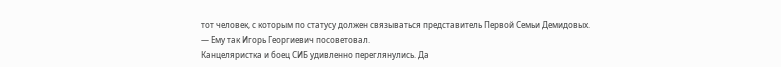тот человек, с которым по статусу должен связываться представитель Первой Семьи Демидовых.
— Ему так Игорь Георгиевич посоветовал.
Канцеляристка и боец СИБ удивленно переглянулись. Да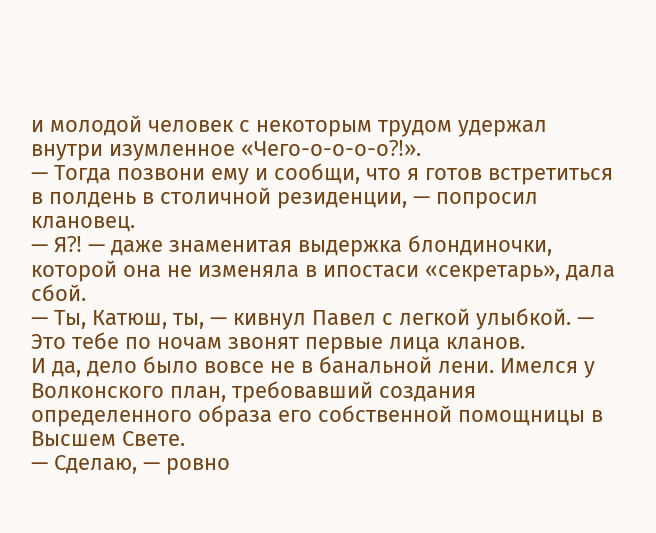и молодой человек с некоторым трудом удержал внутри изумленное «Чего-о-о-о-о⁈».
— Тогда позвони ему и сообщи, что я готов встретиться в полдень в столичной резиденции, — попросил клановец.
— Я⁈ — даже знаменитая выдержка блондиночки, которой она не изменяла в ипостаси «секретарь», дала сбой.
— Ты, Катюш, ты, — кивнул Павел с легкой улыбкой. — Это тебе по ночам звонят первые лица кланов.
И да, дело было вовсе не в банальной лени. Имелся у Волконского план, требовавший создания определенного образа его собственной помощницы в Высшем Свете.
— Сделаю, — ровно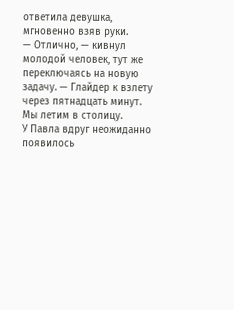ответила девушка, мгновенно взяв руки.
— Отлично, — кивнул молодой человек, тут же переключаясь на новую задачу. — Глайдер к взлету через пятнадцать минут. Мы летим в столицу.
У Павла вдруг неожиданно появилось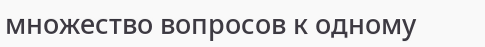множество вопросов к одному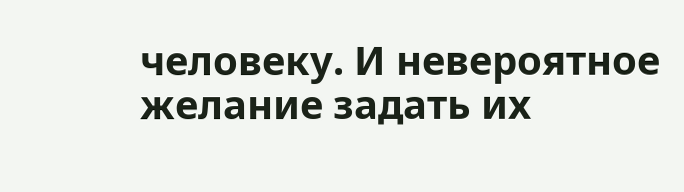человеку. И невероятное желание задать их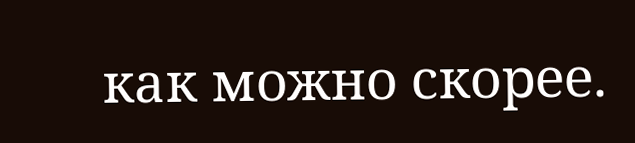как можно скорее.